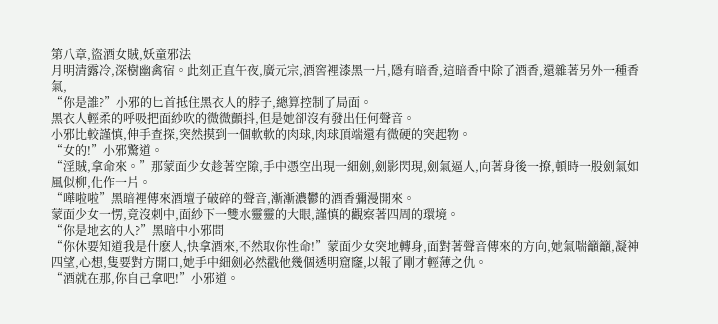第八章,盜酒女賊,妖童邪法
月明清露冷,深樹幽禽宿。此刻正直午夜,廣元宗,酒窖裡漆黑一片,隱有暗香,這暗香中除了酒香,還雜著另外一種香氣,
“你是誰?”小邪的匕首抵住黑衣人的脖子,總算控制了局面。
黑衣人輕柔的呼吸把面紗吹的微微顫抖,但是她卻沒有發出任何聲音。
小邪比較謹慎,伸手查探,突然摸到一個軟軟的肉球,肉球頂端還有微硬的突起物。
“女的!”小邪驚道。
“淫賊,拿命來。”那蒙面少女趁著空隙,手中憑空出現一細劍,劍影閃現,劍氣逼人,向著身後一撩,頓時一股劍氣如風似柳,化作一片。
“嘩啦啦”黑暗裡傳來酒壇子破碎的聲音,漸漸濃鬱的酒香彌漫開來。
蒙面少女一愣,竟沒刺中,面紗下一雙水靈靈的大眼,謹慎的觀察著四周的環境。
“你是地玄的人?”黑暗中小邪問
“你休要知道我是什麽人,快拿酒來,不然取你性命!”蒙面少女突地轉身,面對著聲音傳來的方向,她氣喘籲籲,凝神四望,心想,隻要對方開口,她手中細劍必然戳他幾個透明窟窿,以報了剛才輕薄之仇。
“酒就在那,你自己拿吧!”小邪道。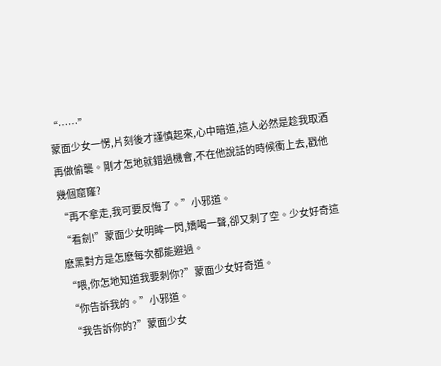“……”
蒙面少女一愣,片刻後才謹慎起來,心中暗道,這人必然是趁我取酒再做偷襲。剛才怎地就錯過機會,不在他說話的時候衝上去,戳他幾個窟窿?
“再不拿走,我可要反悔了。”小邪道。
“看劍!”蒙面少女明眸一閃,嬌喝一聲,卻又刺了空。少女好奇這麽黑對方是怎麽每次都能避過。
“喂,你怎地知道我要刺你?”蒙面少女好奇道。
“你告訴我的。”小邪道。
“我告訴你的?”蒙面少女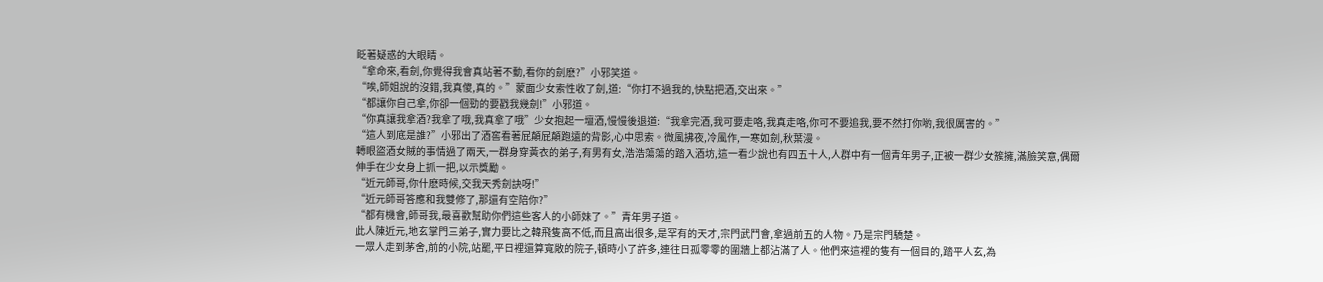眨著疑惑的大眼睛。
“拿命來,看劍,你覺得我會真站著不動,看你的劍麽?”小邪笑道。
“唉,師姐說的沒錯,我真傻,真的。”蒙面少女索性收了劍,道:“你打不過我的,快點把酒,交出來。”
“都讓你自己拿,你卻一個勁的要戳我幾劍!”小邪道。
“你真讓我拿酒?我拿了哦,我真拿了哦”少女抱起一壇酒,慢慢後退道:“我拿完酒,我可要走咯,我真走咯,你可不要追我,要不然打你喲,我很厲害的。”
“這人到底是誰?”小邪出了酒窖看著屁顛屁顛跑遠的背影,心中思索。微風拂夜,冷風作,一寒如劍,秋葉漫。
轉眼盜酒女賊的事情過了兩天,一群身穿黃衣的弟子,有男有女,浩浩蕩蕩的踏入酒坊,這一看少說也有四五十人,人群中有一個青年男子,正被一群少女簇擁,滿臉笑意,偶爾伸手在少女身上抓一把,以示獎勵。
“近元師哥,你什麽時候,交我天秀劍訣呀!”
“近元師哥答應和我雙修了,那還有空陪你?”
“都有機會,師哥我,最喜歡幫助你們這些客人的小師妹了。”青年男子道。
此人陳近元,地玄掌門三弟子,實力要比之韓飛隻高不低,而且高出很多,是罕有的天才,宗門武鬥會,拿過前五的人物。乃是宗門驕楚。
一眾人走到茅舍,前的小院,站罷,平日裡還算寬敞的院子,頓時小了許多,連往日孤零零的圍牆上都沾滿了人。他們來這裡的隻有一個目的,踏平人玄,為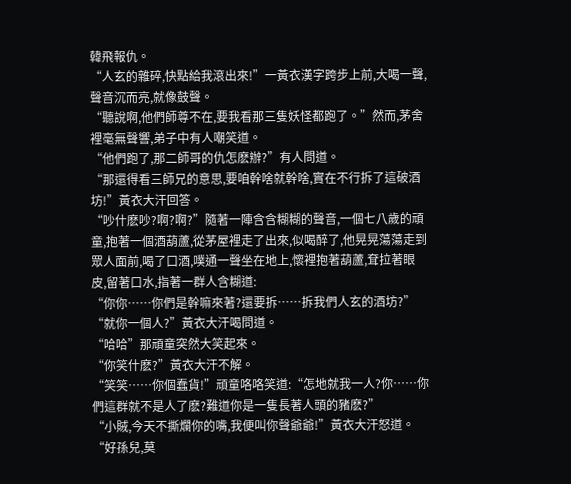韓飛報仇。
“人玄的雜碎,快點給我滾出來!”一黃衣漢字跨步上前,大喝一聲,聲音沉而亮,就像鼓聲。
“聽說啊,他們師尊不在,要我看那三隻妖怪都跑了。”然而,茅舍裡毫無聲響,弟子中有人嘲笑道。
“他們跑了,那二師哥的仇怎麽辦?”有人問道。
“那還得看三師兄的意思,要咱幹啥就幹啥,實在不行拆了這破酒坊!”黃衣大汗回答。
“吵什麽吵?啊?啊?”隨著一陣含含糊糊的聲音,一個七八歲的頑童,抱著一個酒葫蘆,從茅屋裡走了出來,似喝醉了,他晃晃蕩蕩走到眾人面前,喝了口酒,噗通一聲坐在地上,懷裡抱著葫蘆,耷拉著眼皮,留著口水,指著一群人含糊道:
“你你……你們是幹嘛來著?還要拆……拆我們人玄的酒坊?”
“就你一個人?”黃衣大汗喝問道。
“哈哈”那頑童突然大笑起來。
“你笑什麽?”黃衣大汗不解。
“笑笑……你個蠢貨!”頑童咯咯笑道:“怎地就我一人?你……你們這群就不是人了麽?難道你是一隻長著人頭的豬麽?”
“小賊,今天不撕爛你的嘴,我便叫你聲爺爺!”黃衣大汗怒道。
“好孫兒,莫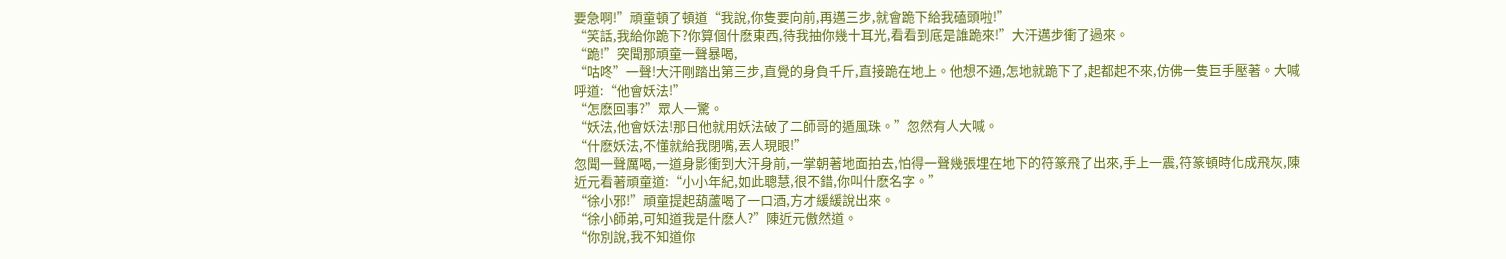要急啊!”頑童頓了頓道“我說,你隻要向前,再邁三步,就會跪下給我磕頭啦!”
“笑話,我給你跪下?你算個什麽東西,待我抽你幾十耳光,看看到底是誰跪來!”大汗邁步衝了過來。
“跪!”突聞那頑童一聲暴喝,
“咕咚”一聲!大汗剛踏出第三步,直覺的身負千斤,直接跪在地上。他想不通,怎地就跪下了,起都起不來,仿佛一隻巨手壓著。大喊呼道:“他會妖法!”
“怎麽回事?”眾人一驚。
“妖法,他會妖法!那日他就用妖法破了二師哥的遁風珠。”忽然有人大喊。
“什麽妖法,不懂就給我閉嘴,丟人現眼!”
忽聞一聲厲喝,一道身影衝到大汗身前,一掌朝著地面拍去,怕得一聲幾張埋在地下的符篆飛了出來,手上一震,符篆頓時化成飛灰,陳近元看著頑童道:“小小年紀,如此聰慧,很不錯,你叫什麽名字。”
“徐小邪!”頑童提起葫蘆喝了一口酒,方才緩緩說出來。
“徐小師弟,可知道我是什麽人?”陳近元傲然道。
“你別說,我不知道你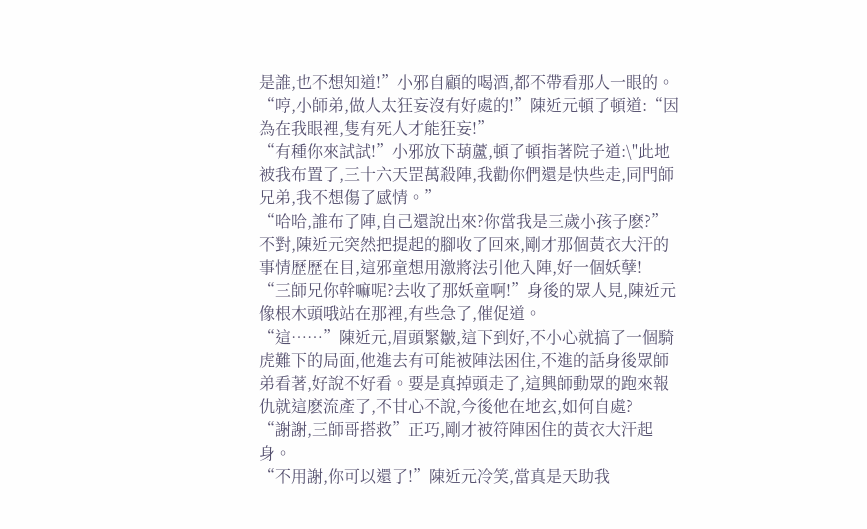是誰,也不想知道!”小邪自顧的喝酒,都不帶看那人一眼的。
“哼,小師弟,做人太狂妄沒有好處的!”陳近元頓了頓道:“因為在我眼裡,隻有死人才能狂妄!”
“有種你來試試!”小邪放下葫蘆,頓了頓指著院子道:\"此地被我布置了,三十六天罡萬殺陣,我勸你們還是快些走,同門師兄弟,我不想傷了感情。”
“哈哈,誰布了陣,自己還說出來?你當我是三歲小孩子麽?”
不對,陳近元突然把提起的腳收了回來,剛才那個黃衣大汗的事情歷歷在目,這邪童想用激將法引他入陣,好一個妖孽!
“三師兄你幹嘛呢?去收了那妖童啊!”身後的眾人見,陳近元像根木頭哦站在那裡,有些急了,催促道。
“這……”陳近元,眉頭緊皺,這下到好,不小心就搞了一個騎虎難下的局面,他進去有可能被陣法困住,不進的話身後眾師弟看著,好說不好看。要是真掉頭走了,這興師動眾的跑來報仇就這麽流產了,不甘心不說,今後他在地玄,如何自處?
“謝謝,三師哥搭救”正巧,剛才被符陣困住的黃衣大汗起身。
“不用謝,你可以還了!”陳近元冷笑,當真是天助我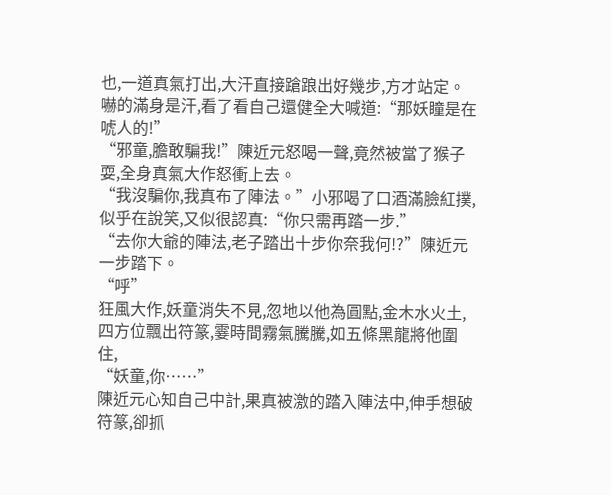也,一道真氣打出,大汗直接蹌踉出好幾步,方才站定。嚇的滿身是汗,看了看自己還健全大喊道:“那妖瞳是在唬人的!”
“邪童,膽敢騙我!”陳近元怒喝一聲,竟然被當了猴子耍,全身真氣大作怒衝上去。
“我沒騙你,我真布了陣法。”小邪喝了口酒滿臉紅撲,似乎在說笑,又似很認真:“你只需再踏一步.”
“去你大爺的陣法,老子踏出十步你奈我何!?”陳近元一步踏下。
“呼”
狂風大作,妖童消失不見,忽地以他為圓點,金木水火土,四方位飄出符篆,霎時間霧氣騰騰,如五條黑龍將他圍住,
“妖童,你……”
陳近元心知自己中計,果真被激的踏入陣法中,伸手想破符篆,卻抓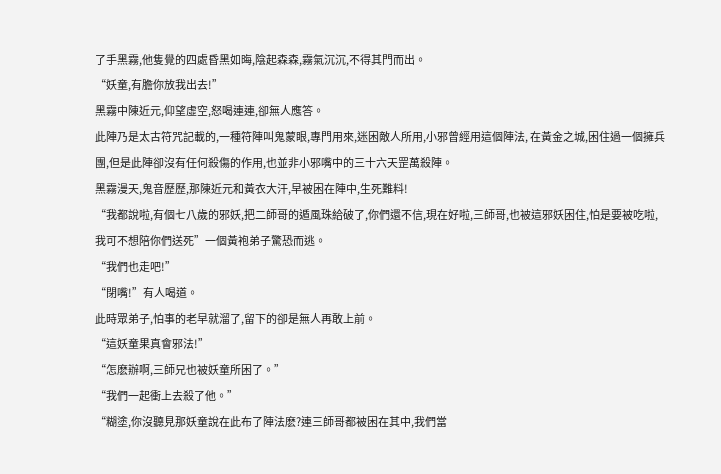了手黑霧,他隻覺的四處昏黑如晦,陰起森森,霧氣沉沉,不得其門而出。
“妖童,有膽你放我出去!”
黑霧中陳近元,仰望虛空,怒喝連連,卻無人應答。
此陣乃是太古符咒記載的,一種符陣叫鬼蒙眼,專門用來,迷困敵人所用,小邪曾經用這個陣法, 在黃金之城,困住過一個擁兵團,但是此陣卻沒有任何殺傷的作用,也並非小邪嘴中的三十六天罡萬殺陣。
黑霧漫天,鬼音歷歷,那陳近元和黃衣大汗,早被困在陣中,生死難料!
“我都說啦,有個七八歲的邪妖,把二師哥的遁風珠給破了,你們還不信,現在好啦,三師哥,也被這邪妖困住,怕是要被吃啦,我可不想陪你們送死”一個黃袍弟子驚恐而逃。
“我們也走吧!”
“閉嘴!”有人喝道。
此時眾弟子,怕事的老早就溜了,留下的卻是無人再敢上前。
“這妖童果真會邪法!”
“怎麽辦啊,三師兄也被妖童所困了。”
“我們一起衝上去殺了他。”
“糊塗,你沒聽見那妖童說在此布了陣法麽?連三師哥都被困在其中,我們當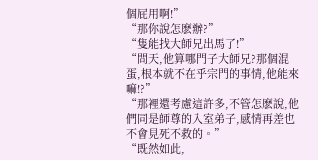個屁用啊!”
“那你說怎麽辦?”
“隻能找大師兄出馬了!”
“問天,他算哪門子大師兄?那個混蛋,根本就不在乎宗門的事情,他能來嘛!?”
“那裡還考慮這許多,不管怎麽說,他們同是師尊的入室弟子,感情再差也不會見死不救的。”
“既然如此,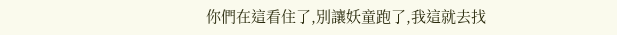你們在這看住了,別讓妖童跑了,我這就去找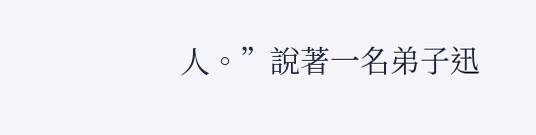人。”說著一名弟子迅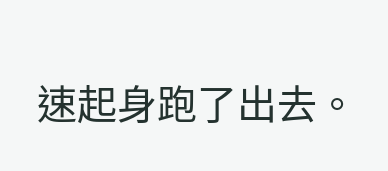速起身跑了出去。